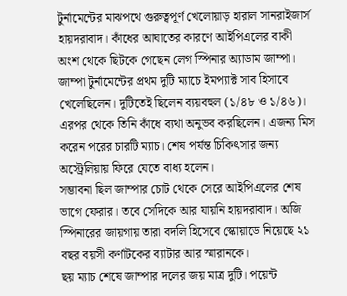টুর্নামেন্টের মাঝপথে গুরুত্বপূর্ণ খেলোয়াড় হারাল সানরাইজার্স হায়দরাবাদ। কাঁধের আঘাতের কারণে আইপিএলের বাকী অংশ থেকে ছিটকে গেছেন লেগ স্পিনার অ্যাডাম জাম্পা।
জাম্পা টুর্নামেন্টের প্রথম দুটি ম্যাচে ইমপ্যাক্ট সাব হিসাবে খেলেছিলেন। দুটিতেই ছিলেন ব্যয়বহুল (১/৪৮ ও ১/৪৬)।
এরপর থেকে তিনি কাঁধে ব্যথা অনুভব করছিলেন। এজন্য মিস করেন পরের চারটি ম্যাচ। শেষ পর্যন্ত চিকিৎসার জন্য অস্ট্রেলিয়ায় ফিরে যেতে বাধ্য হলেন।
সম্ভাবনা ছিল জাম্পার চোট থেকে সেরে আইপিএলের শেষ ভাগে ফেরার। তবে সেদিকে আর যায়নি হায়দরাবাদ। অজি স্পিনারের জায়গায় তারা বদলি হিসেবে স্কোয়াডে নিয়েছে ২১ বছর বয়সী কর্ণাটকের ব্যাটার আর স্মারানকে।
ছয় ম্যাচ শেষে জাম্পার দলের জয় মাত্র দুটি। পয়েন্ট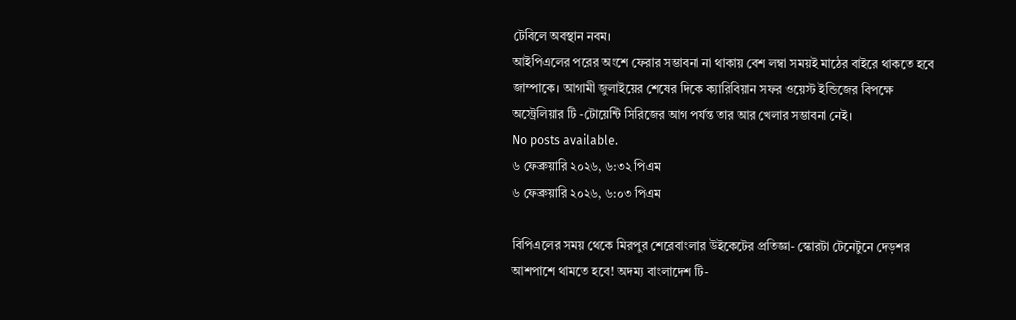টেবিলে অবস্থান নবম।
আইপিএলের পরের অংশে ফেরার সম্ভাবনা না থাকায় বেশ লম্বা সময়ই মাঠের বাইরে থাকতে হবে জাম্পাকে। আগামী জুলাইয়ের শেষের দিকে ক্যারিবিয়ান সফর ওয়েস্ট ইন্ডিজের বিপক্ষে অস্ট্রেলিয়ার টি -টোয়েন্টি সিরিজের আগ পর্যন্ত তার আর খেলার সম্ভাবনা নেই।
No posts available.
৬ ফেব্রুয়ারি ২০২৬, ৬:৩২ পিএম
৬ ফেব্রুয়ারি ২০২৬, ৬:০৩ পিএম

বিপিএলের সময় থেকে মিরপুর শেরেবাংলার উইকেটের প্রতিজ্ঞা- স্কোরটা টেনেটুনে দেড়শর আশপাশে থামতে হবে! অদম্য বাংলাদেশ টি-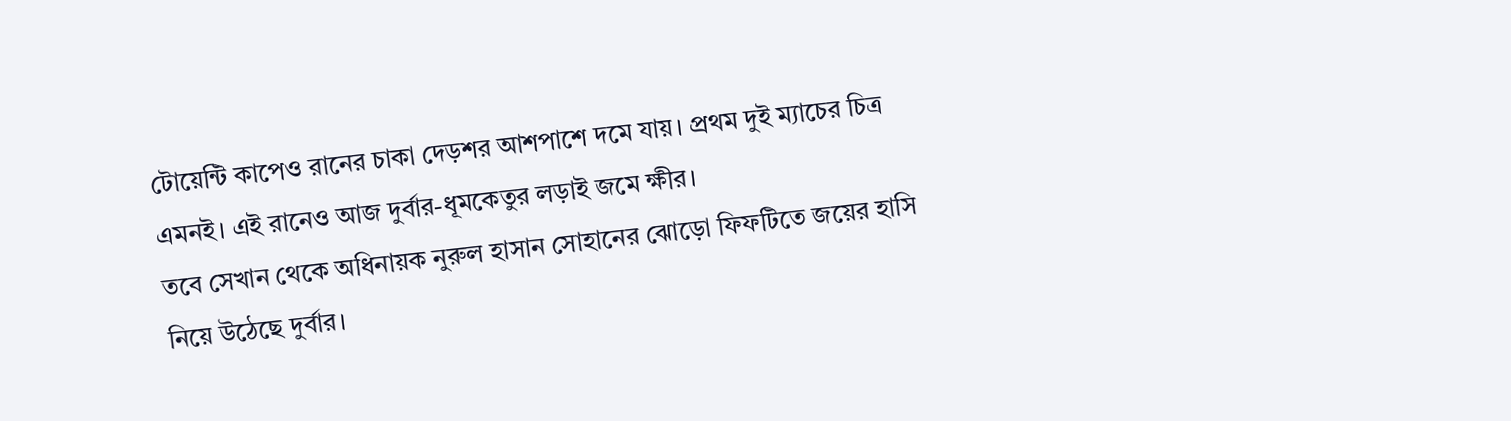টোয়েন্টি কাপেও রানের চাকা দেড়শর আশপাশে দমে যায়। প্রথম দুই ম্যাচের চিত্র এমনই। এই রানেও আজ দুর্বার-ধূমকেতুর লড়াই জমে ক্ষীর।
তবে সেখান থেকে অধিনায়ক নুরুল হাসান সোহানের ঝোড়ো ফিফটিতে জয়ের হাসি নিয়ে উঠেছে দুর্বার।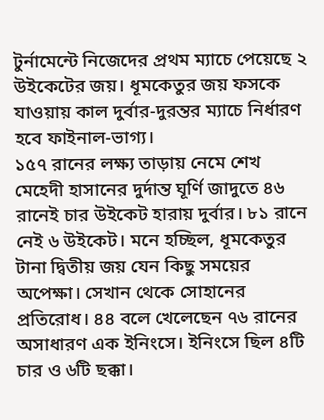টুর্নামেন্টে নিজেদের প্রথম ম্যাচে পেয়েছে ২ উইকেটের জয়। ধূমকেতুর জয় ফসকে যাওয়ায় কাল দুর্বার-দুরন্তর ম্যাচে নির্ধারণ হবে ফাইনাল-ভাগ্য।
১৫৭ রানের লক্ষ্য তাড়ায় নেমে শেখ মেহেদী হাসানের দুর্দান্ত ঘূর্ণি জাদুতে ৪৬ রানেই চার উইকেট হারায় দুর্বার। ৮১ রানে নেই ৬ উইকেট। মনে হচ্ছিল, ধূমকেতুর টানা দ্বিতীয় জয় যেন কিছু সময়ের অপেক্ষা। সেখান থেকে সোহানের প্রতিরোধ। ৪৪ বলে খেলেছেন ৭৬ রানের অসাধারণ এক ইনিংসে। ইনিংসে ছিল ৪টি চার ও ৬টি ছক্কা।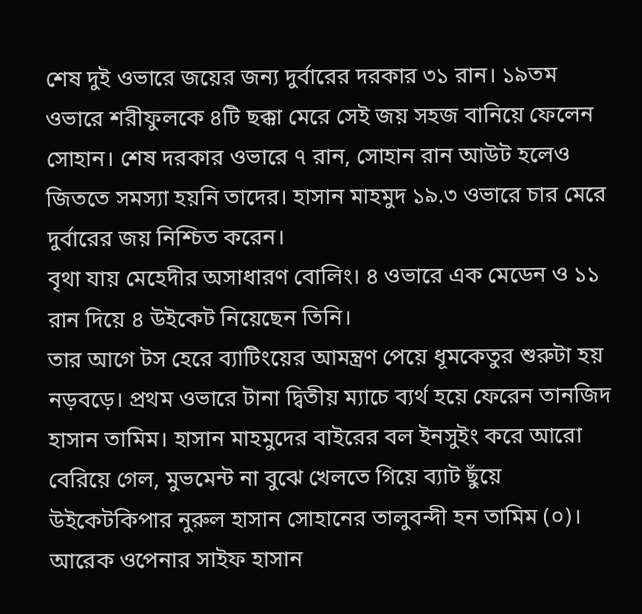শেষ দুই ওভারে জয়ের জন্য দুর্বারের দরকার ৩১ রান। ১৯তম ওভারে শরীফুলকে ৪টি ছক্কা মেরে সেই জয় সহজ বানিয়ে ফেলেন সোহান। শেষ দরকার ওভারে ৭ রান, সোহান রান আউট হলেও জিততে সমস্যা হয়নি তাদের। হাসান মাহমুদ ১৯.৩ ওভারে চার মেরে দুর্বারের জয় নিশ্চিত করেন।
বৃথা যায় মেহেদীর অসাধারণ বোলিং। ৪ ওভারে এক মেডেন ও ১১ রান দিয়ে ৪ উইকেট নিয়েছেন তিনি।
তার আগে টস হেরে ব্যাটিংয়ের আমন্ত্রণ পেয়ে ধূমকেতুর শুরুটা হয় নড়বড়ে। প্রথম ওভারে টানা দ্বিতীয় ম্যাচে ব্যর্থ হয়ে ফেরেন তানজিদ হাসান তামিম। হাসান মাহমুদের বাইরের বল ইনসুইং করে আরো বেরিয়ে গেল, মুভমেন্ট না বুঝে খেলতে গিয়ে ব্যাট ছুঁয়ে উইকেটকিপার নুরুল হাসান সোহানের তালুবন্দী হন তামিম (০)।
আরেক ওপেনার সাইফ হাসান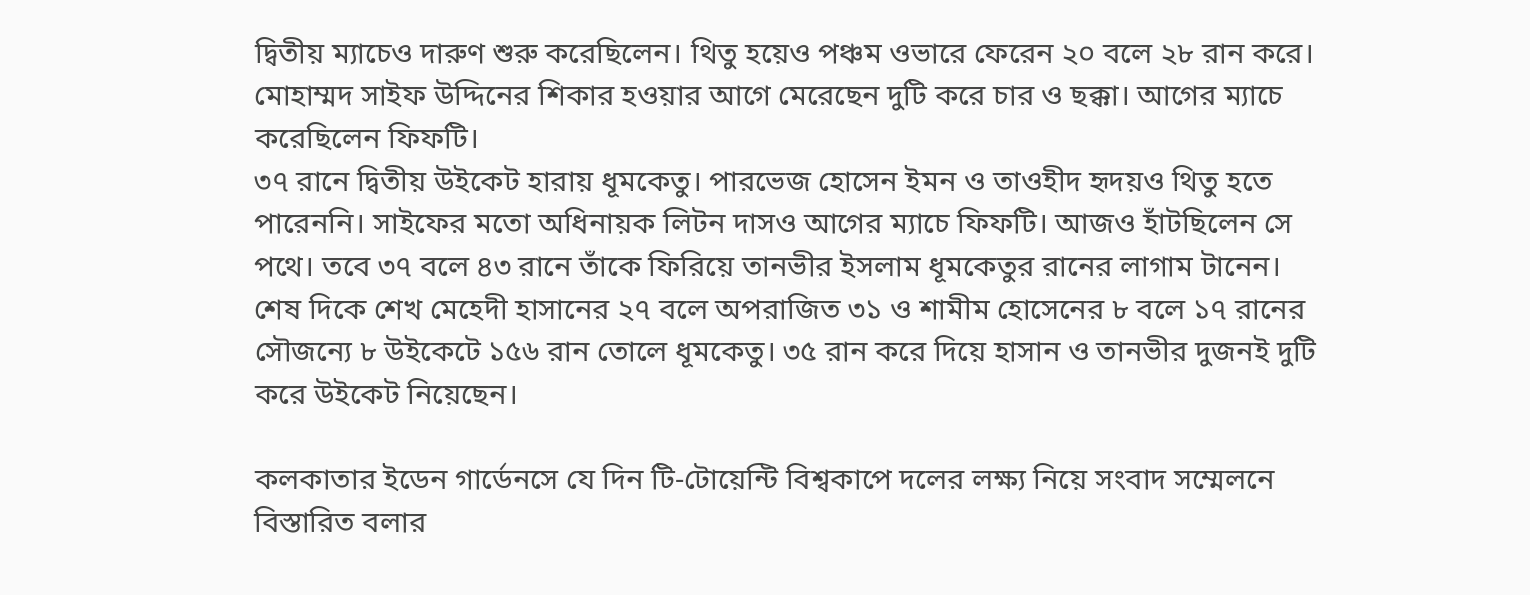দ্বিতীয় ম্যাচেও দারুণ শুরু করেছিলেন। থিতু হয়েও পঞ্চম ওভারে ফেরেন ২০ বলে ২৮ রান করে। মোহাম্মদ সাইফ উদ্দিনের শিকার হওয়ার আগে মেরেছেন দুটি করে চার ও ছক্কা। আগের ম্যাচে করেছিলেন ফিফটি।
৩৭ রানে দ্বিতীয় উইকেট হারায় ধূমকেতু। পারভেজ হোসেন ইমন ও তাওহীদ হৃদয়ও থিতু হতে পারেননি। সাইফের মতো অধিনায়ক লিটন দাসও আগের ম্যাচে ফিফটি। আজও হাঁটছিলেন সে পথে। তবে ৩৭ বলে ৪৩ রানে তাঁকে ফিরিয়ে তানভীর ইসলাম ধূমকেতুর রানের লাগাম টানেন।
শেষ দিকে শেখ মেহেদী হাসানের ২৭ বলে অপরাজিত ৩১ ও শামীম হোসেনের ৮ বলে ১৭ রানের সৌজন্যে ৮ উইকেটে ১৫৬ রান তোলে ধূমকেতু। ৩৫ রান করে দিয়ে হাসান ও তানভীর দুজনই দুটি করে উইকেট নিয়েছেন।

কলকাতার ইডেন গার্ডেনসে যে দিন টি-টোয়েন্টি বিশ্বকাপে দলের লক্ষ্য নিয়ে সংবাদ সম্মেলনে বিস্তারিত বলার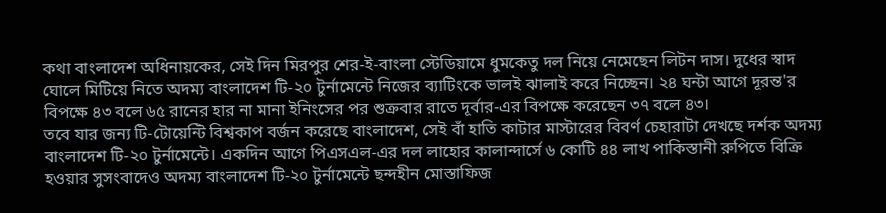কথা বাংলাদেশ অধিনায়কের, সেই দিন মিরপুর শের-ই-বাংলা স্টেডিয়ামে ধুমকেতু দল নিয়ে নেমেছেন লিটন দাস। দুধের স্বাদ ঘোলে মিটিয়ে নিতে অদম্য বাংলাদেশ টি-২০ টুর্নামেন্টে নিজের ব্যাটিংকে ভালই ঝালাই করে নিচ্ছেন। ২৪ ঘন্টা আগে দূরন্ত'র বিপক্ষে ৪৩ বলে ৬৫ রানের হার না মানা ইনিংসের পর শুক্রবার রাতে দূর্বার-এর বিপক্ষে করেছেন ৩৭ বলে ৪৩।
তবে যার জন্য টি-টোয়েন্টি বিশ্বকাপ বর্জন করেছে বাংলাদেশ, সেই বাঁ হাতি কাটার মাস্টারের বিবর্ণ চেহারাটা দেখছে দর্শক অদম্য বাংলাদেশ টি-২০ টুর্নামেন্টে। একদিন আগে পিএসএল-এর দল লাহোর কালান্দার্সে ৬ কোটি ৪৪ লাখ পাকিস্তানী রুপিতে বিক্রি হওয়ার সুসংবাদেও অদম্য বাংলাদেশ টি-২০ টুর্নামেন্টে ছন্দহীন মোস্তাফিজ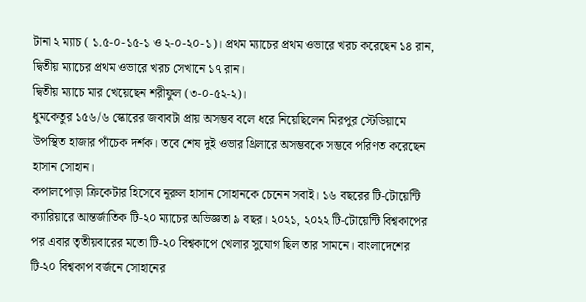টানা ২ ম্যাচ ( ১.৫-০-১৫-১ ও ২-০-২০-১)। প্রথম ম্যাচের প্রথম ওভারে খরচ করেছেন ১৪ রান, দ্বিতীয় ম্যাচের প্রথম ওভারে খরচ সেখানে ১৭ রান।
দ্বিতীয় ম্যাচে মার খেয়েছেন শরীফুল (৩-০-৫২-২)।
ধুমকেতুর ১৫৬/৬ স্কোরের জবাবটা প্রায় অসম্ভব বলে ধরে নিয়েছিলেন মিরপুর স্টেডিয়ামে উপস্থিত হাজার পাঁচেক দর্শক। তবে শেষ দুই ওভার থ্রিলারে অসম্ভবকে সম্ভবে পরিণত করেছেন হাসান সোহান।
কপালপোড়া ক্রিকেটার হিসেবে নূরুল হাসান সোহানকে চেনেন সবাই। ১৬ বছরের টি-টোয়েন্টি ক্যারিয়ারে আন্তর্জাতিক টি-২০ ম্যাচের অভিজ্ঞতা ৯ বছর। ২০২১, ২০২২ টি-টোয়েন্টি বিশ্বকাপের পর এবার তৃতীয়বারের মতো টি-২০ বিশ্বকাপে খেলার সুযোগ ছিল তার সামনে। বাংলাদেশের টি-২০ বিশ্বকাপ বর্জনে সোহানের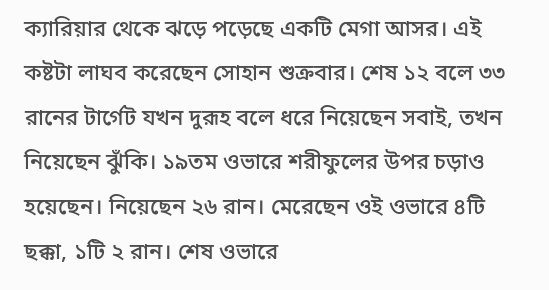ক্যারিয়ার থেকে ঝড়ে পড়েছে একটি মেগা আসর। এই কষ্টটা লাঘব করেছেন সোহান শুক্রবার। শেষ ১২ বলে ৩৩ রানের টার্গেট যখন দুরূহ বলে ধরে নিয়েছেন সবাই, তখন নিয়েছেন ঝুঁকি। ১৯তম ওভারে শরীফুলের উপর চড়াও হয়েছেন। নিয়েছেন ২৬ রান। মেরেছেন ওই ওভারে ৪টি ছক্কা, ১টি ২ রান। শেষ ওভারে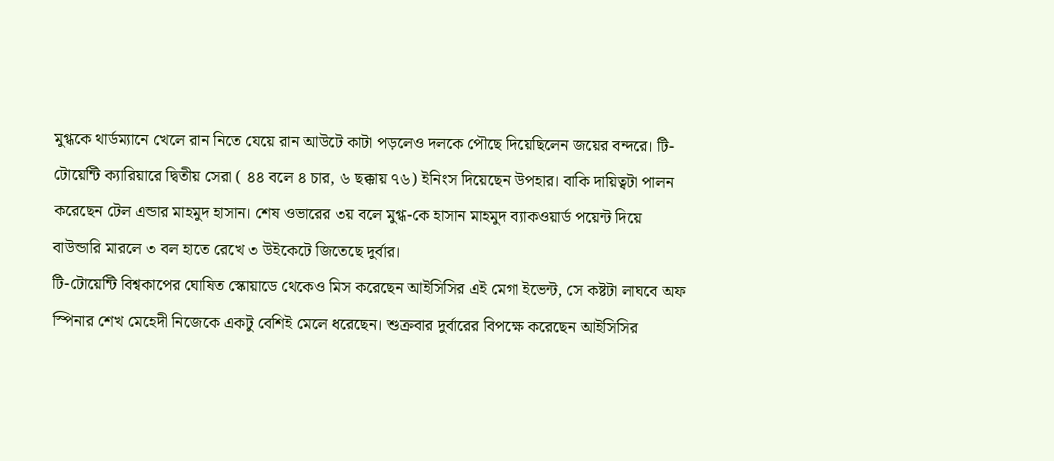মুগ্ধকে থার্ডম্যানে খেলে রান নিতে যেয়ে রান আউটে কাটা পড়লেও দলকে পৌছে দিয়েছিলেন জয়ের বন্দরে। টি-টোয়েন্টি ক্যারিয়ারে দ্বিতীয় সেরা ( ৪৪ বলে ৪ চার, ৬ ছক্কায় ৭৬) ইনিংস দিয়েছেন উপহার। বাকি দায়িত্বটা পালন করেছেন টেল এন্ডার মাহমুদ হাসান। শেষ ওভারের ৩য় বলে মুগ্ধ-কে হাসান মাহমুদ ব্যাকওয়ার্ড পয়েন্ট দিয়ে বাউন্ডারি মারলে ৩ বল হাতে রেখে ৩ উইকেটে জিতেছে দুর্বার।
টি-টোয়েন্টি বিশ্বকাপের ঘোষিত স্কোয়াডে থেকেও মিস করেছেন আইসিসির এই মেগা ইভেন্ট, সে কষ্টটা লাঘবে অফ স্পিনার শেখ মেহেদী নিজেকে একটু বেশিই মেলে ধরেছেন। শুক্রবার দুর্বারের বিপক্ষে করেছেন আইসিসির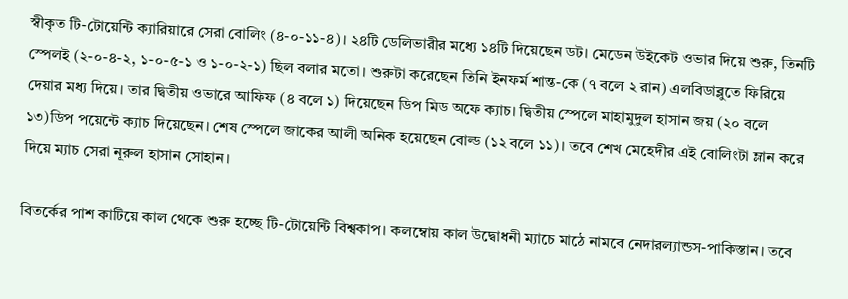স্বীকৃত টি-টোয়েন্টি ক্যারিয়ারে সেরা বোলিং (৪-০-১১-৪)। ২৪টি ডেলিভারীর মধ্যে ১৪টি দিয়েছেন ডট। মেডেন উইকেট ওভার দিয়ে শুরু, তিনটি স্পেলই (২-০-৪-২, ১-০-৫-১ ও ১-০-২-১) ছিল বলার মতো। শুরুটা করেছেন তিনি ইনফর্ম শান্ত-কে (৭ বলে ২ রান) এলবিডাব্লুতে ফিরিয়ে দেয়ার মধ্য দিয়ে। তার দ্বিতীয় ওভারে আফিফ (৪ বলে ১) দিয়েছেন ডিপ মিড অফে ক্যাচ। দ্বিতীয় স্পেলে মাহামুদুল হাসান জয় (২০ বলে ১৩)ডিপ পয়েন্টে ক্যাচ দিয়েছেন। শেষ স্পেলে জাকের আলী অনিক হয়েছেন বোল্ড (১২ বলে ১১)। তবে শেখ মেহেদীর এই বোলিংটা ম্লান করে দিয়ে ম্যাচ সেরা নূরুল হাসান সোহান।

বিতর্কের পাশ কাটিয়ে কাল থেকে শুরু হচ্ছে টি-টোয়েন্টি বিশ্বকাপ। কলম্বোয় কাল উদ্বোধনী ম্যাচে মাঠে নামবে নেদারল্যান্ডস-পাকিস্তান। তবে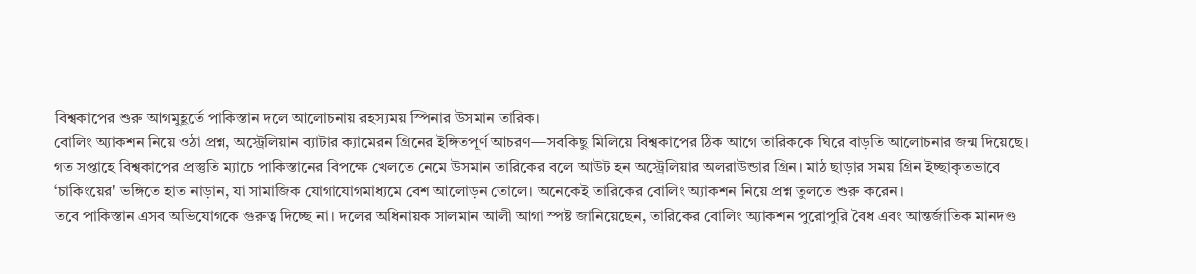বিশ্বকাপের শুরু আগমুহূর্তে পাকিস্তান দলে আলোচনায় রহস্যময় স্পিনার উসমান তারিক।
বোলিং অ্যাকশন নিয়ে ওঠা প্রশ্ন, অস্ট্রেলিয়ান ব্যাটার ক্যামেরন গ্রিনের ইঙ্গিতপূর্ণ আচরণ—সবকিছু মিলিয়ে বিশ্বকাপের ঠিক আগে তারিককে ঘিরে বাড়তি আলোচনার জন্ম দিয়েছে।
গত সপ্তাহে বিশ্বকাপের প্রস্তুতি ম্যাচে পাকিস্তানের বিপক্ষে খেলতে নেমে উসমান তারিকের বলে আউট হন অস্ট্রেলিয়ার অলরাউন্ডার গ্রিন। মাঠ ছাড়ার সময় গ্রিন ইচ্ছাকৃতভাবে ‘চাকিংয়ের' ভঙ্গিতে হাত নাড়ান, যা সামাজিক যোগাযোগমাধ্যমে বেশ আলোড়ন তোলে। অনেকেই তারিকের বোলিং অ্যাকশন নিয়ে প্রশ্ন তুলতে শুরু করেন।
তবে পাকিস্তান এসব অভিযোগকে গুরুত্ব দিচ্ছে না। দলের অধিনায়ক সালমান আলী আগা স্পষ্ট জানিয়েছেন, তারিকের বোলিং অ্যাকশন পুরোপুরি বৈধ এবং আন্তর্জাতিক মানদণ্ড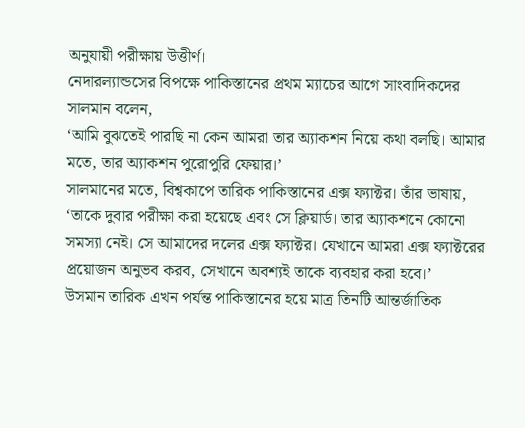অনুযায়ী পরীক্ষায় উত্তীর্ণ।
নেদারল্যান্ডসের বিপক্ষে পাকিস্তানের প্রথম ম্যাচের আগে সাংবাদিকদের সালমান বলেন,
‘আমি বুঝতেই পারছি না কেন আমরা তার অ্যাকশন নিয়ে কথা বলছি। আমার মতে, তার অ্যাকশন পুরোপুরি ফেয়ার।’
সালমানের মতে, বিশ্বকাপে তারিক পাকিস্তানের এক্স ফ্যাক্টর। তাঁর ভাষায়,
‘তাকে দুবার পরীক্ষা করা হয়েছে এবং সে ক্লিয়ার্ড। তার অ্যাকশনে কোনো সমস্যা নেই। সে আমাদের দলের এক্স ফ্যাক্টর। যেখানে আমরা এক্স ফ্যাক্টরের প্রয়োজন অনুভব করব, সেখানে অবশ্যই তাকে ব্যবহার করা হবে।’
উসমান তারিক এখন পর্যন্ত পাকিস্তানের হয়ে মাত্র তিনটি আন্তর্জাতিক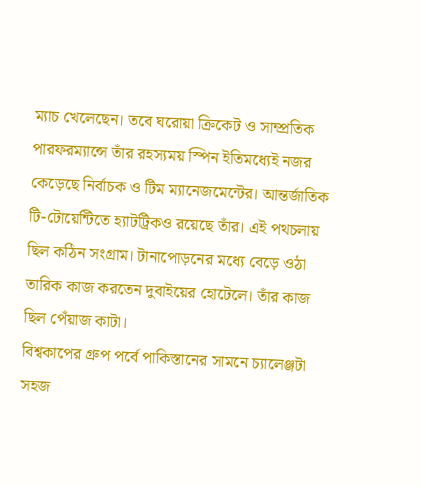ম্যাচ খেলেছেন। তবে ঘরোয়া ক্রিকেট ও সাম্প্রতিক পারফরম্যান্সে তাঁর রহস্যময় স্পিন ইতিমধ্যেই নজর কেড়েছে নির্বাচক ও টিম ম্যানেজমেন্টের। আন্তর্জাতিক টি-টোয়েন্টিতে হ্যাটট্রিকও রয়েছে তাঁর। এই পথচলায় ছিল কঠিন সংগ্রাম। টানাপোড়নের মধ্যে বেড়ে ওঠা তারিক কাজ করতেন দুবাইয়ের হোটেলে। তাঁর কাজ ছিল পেঁয়াজ কাটা।
বিশ্বকাপের গ্রুপ পর্বে পাকিস্তানের সামনে চ্যালেঞ্জটা সহজ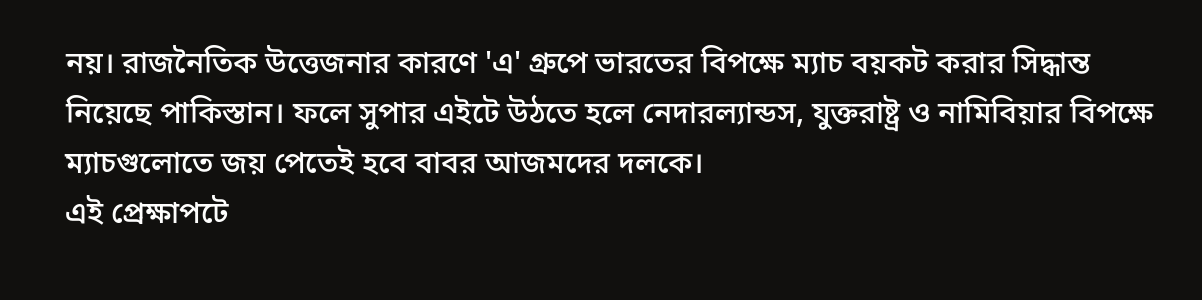নয়। রাজনৈতিক উত্তেজনার কারণে 'এ' গ্রুপে ভারতের বিপক্ষে ম্যাচ বয়কট করার সিদ্ধান্ত নিয়েছে পাকিস্তান। ফলে সুপার এইটে উঠতে হলে নেদারল্যান্ডস, যুক্তরাষ্ট্র ও নামিবিয়ার বিপক্ষে ম্যাচগুলোতে জয় পেতেই হবে বাবর আজমদের দলকে।
এই প্রেক্ষাপটে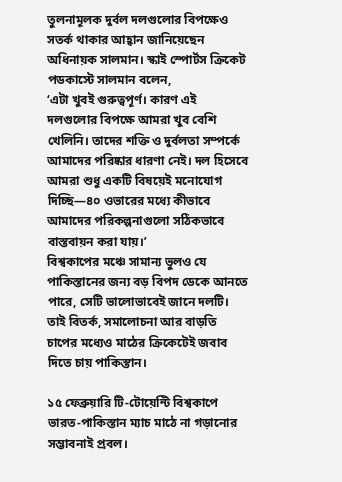তুলনামূলক দুর্বল দলগুলোর বিপক্ষেও সতর্ক থাকার আহ্বান জানিয়েছেন অধিনায়ক সালমান। স্কাই স্পোর্টস ক্রিকেট পডকাস্টে সালমান বলেন,
‘এটা খুবই গুরুত্বপূর্ণ। কারণ এই দলগুলোর বিপক্ষে আমরা খুব বেশি খেলিনি। তাদের শক্তি ও দুর্বলতা সম্পর্কে আমাদের পরিষ্কার ধারণা নেই। দল হিসেবে আমরা শুধু একটি বিষয়েই মনোযোগ দিচ্ছি—৪০ ওভারের মধ্যে কীভাবে আমাদের পরিকল্পনাগুলো সঠিকভাবে বাস্তবায়ন করা যায়।’
বিশ্বকাপের মঞ্চে সামান্য ভুলও যে পাকিস্তানের জন্য বড় বিপদ ডেকে আনতে পারে, সেটি ভালোভাবেই জানে দলটি। তাই বিতর্ক, সমালোচনা আর বাড়তি চাপের মধ্যেও মাঠের ক্রিকেটেই জবাব দিতে চায় পাকিস্তান।

১৫ ফেব্রুয়ারি টি-টোয়েন্টি বিশ্বকাপে ভারত-পাকিস্তান ম্যাচ মাঠে না গড়ানোর সম্ভাবনাই প্রবল।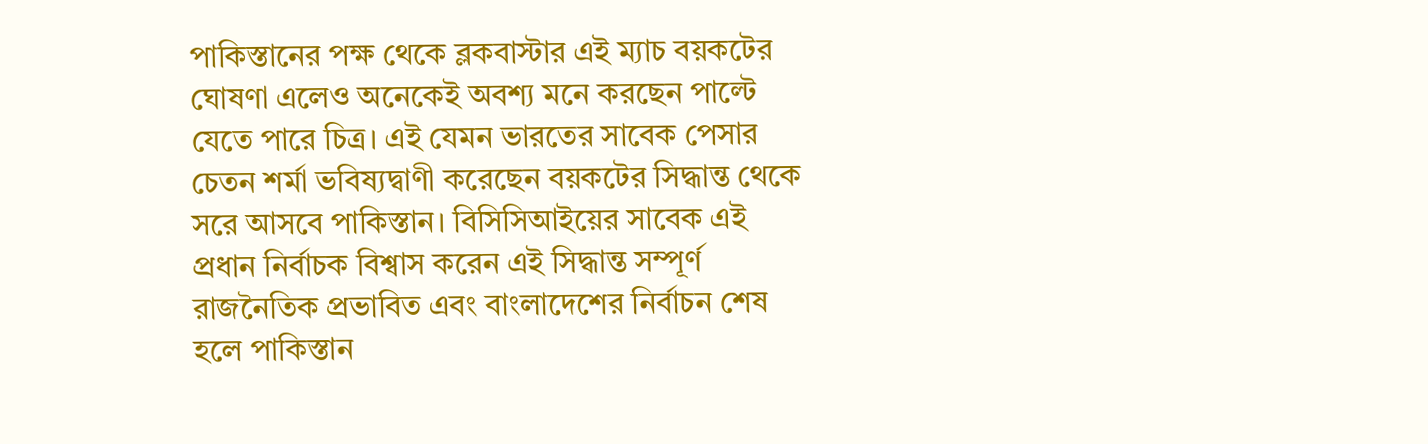পাকিস্তানের পক্ষ থেকে ব্লকবাস্টার এই ম্যাচ বয়কটের ঘোষণা এলেও অনেকেই অবশ্য মনে করছেন পাল্টে যেতে পারে চিত্র। এই যেমন ভারতের সাবেক পেসার চেতন শর্মা ভবিষ্যদ্বাণী করেছেন বয়কটের সিদ্ধান্ত থেকে সরে আসবে পাকিস্তান। বিসিসিআইয়ের সাবেক এই প্রধান নির্বাচক বিশ্বাস করেন এই সিদ্ধান্ত সম্পূর্ণ রাজনৈতিক প্রভাবিত এবং বাংলাদেশের নির্বাচন শেষ হলে পাকিস্তান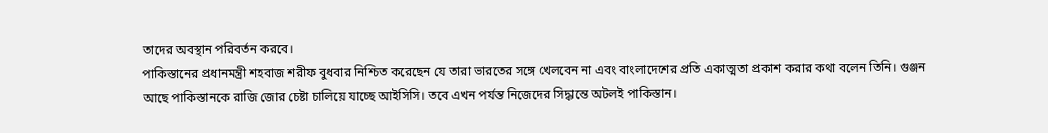তাদের অবস্থান পরিবর্তন করবে।
পাকিস্তানের প্রধানমন্ত্রী শহবাজ শরীফ বুধবার নিশ্চিত করেছেন যে তারা ভারতের সঙ্গে খেলবেন না এবং বাংলাদেশের প্রতি একাত্মতা প্রকাশ করার কথা বলেন তিনি। গুঞ্জন আছে পাকিস্তানকে রাজি জোর চেষ্টা চালিয়ে যাচ্ছে আইসিসি। তবে এখন পর্যন্ত নিজেদের সিদ্ধান্তে অটলই পাকিস্তান।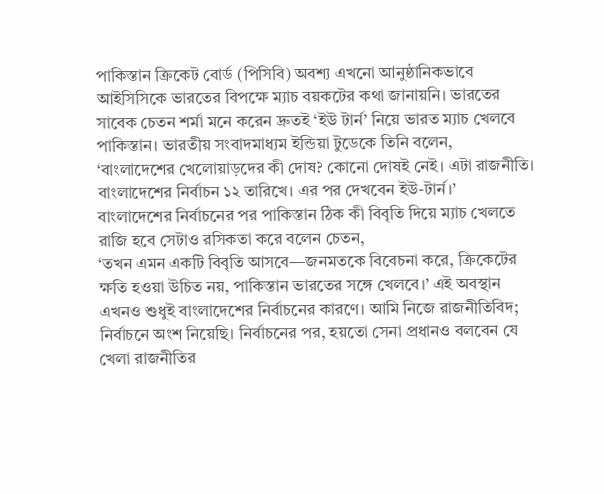পাকিস্তান ক্রিকেট বোর্ড (পিসিবি) অবশ্য এখনো আনুষ্ঠানিকভাবে আইসিসিকে ভারতের বিপক্ষে ম্যাচ বয়কটের কথা জানায়নি। ভারতের সাবেক চেতন শর্মা মনে করেন দ্রুতই ‘ইউ টার্ন’ নিয়ে ভারত ম্যাচ খেলবে পাকিস্তান। ভারতীয় সংবাদমাধ্যম ইন্ডিয়া টুডেকে তিনি বলেন,
‘বাংলাদেশের খেলোয়াড়দের কী দোষ? কোনো দোষই নেই। এটা রাজনীতি। বাংলাদেশের নির্বাচন ১২ তারিখে। এর পর দেখবেন ইউ-টার্ন।’
বাংলাদেশের নির্বাচনের পর পাকিস্তান ঠিক কী বিবৃতি দিয়ে ম্যাচ খেলতে রাজি হবে সেটাও রসিকতা করে বলেন চেতন,
‘তখন এমন একটি বিবৃতি আসবে—জনমতকে বিবেচনা করে, ক্রিকেটের ক্ষতি হওয়া উচিত নয়, পাকিস্তান ভারতের সঙ্গে খেলবে।’ এই অবস্থান এখনও শুধুই বাংলাদেশের নির্বাচনের কারণে। আমি নিজে রাজনীতিবিদ; নির্বাচনে অংশ নিয়েছি। নির্বাচনের পর, হয়তো সেনা প্রধানও বলবেন যে খেলা রাজনীতির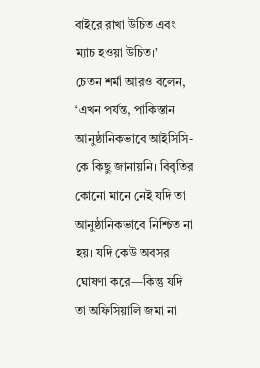বাইরে রাখা উচিত এবং ম্যাচ হওয়া উচিত।’
চেতন শর্মা আরও বলেন,
‘এখন পর্যন্ত, পাকিস্তান আনুষ্ঠানিকভাবে আইসিসি-কে কিছু জানায়নি। বিবৃতির কোনো মানে নেই যদি তা আনুষ্ঠানিকভাবে নিশ্চিত না হয়। যদি কেউ অবসর ঘোষণা করে—কিন্তু যদি তা অফিসিয়ালি জমা না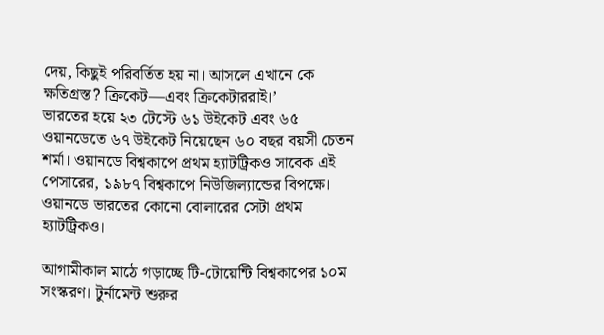দেয়, কিছুই পরিবর্তিত হয় না। আসলে এখানে কে ক্ষতিগ্রস্ত? ক্রিকেট—এবং ক্রিকেটাররাই।’
ভারতের হয়ে ২৩ টেস্টে ৬১ উইকেট এবং ৬৫ ওয়ানডেতে ৬৭ উইকেট নিয়েছেন ৬০ বছর বয়সী চেতন শর্মা। ওয়ানডে বিশ্বকাপে প্রথম হ্যাটট্রিকও সাবেক এই পেসারের, ১৯৮৭ বিশ্বকাপে নিউজিল্যান্ডের বিপক্ষে। ওয়ানডে ভারতের কোনো বোলারের সেটা প্রথম হ্যাটট্রিকও।

আগামীকাল মাঠে গড়াচ্ছে টি-টোয়েন্টি বিশ্বকাপের ১০ম সংস্করণ। টুর্নামেন্ট শুরুর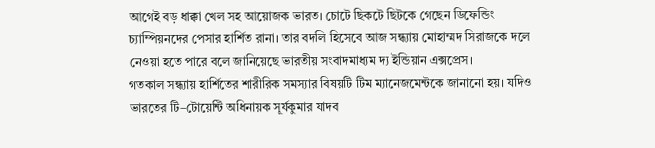আগেই বড় ধাক্কা খেল সহ আয়োজক ভারত। চোটে ছিকটে ছিটকে গেছেন ডিফেন্ডিং চ্যাম্পিয়নদের পেসার হার্শিত রানা। তার বদলি হিসেবে আজ সন্ধ্যায় মোহাম্মদ সিরাজকে দলে নেওয়া হতে পারে বলে জানিয়েছে ভারতীয় সংবাদমাধ্যম দ্য ইন্ডিয়ান এক্সপ্রেস।
গতকাল সন্ধ্যায় হার্শিতের শারীরিক সমস্যার বিষয়টি টিম ম্যানেজমেন্টকে জানানো হয়। যদিও ভারতের টি–টোয়েন্টি অধিনায়ক সূর্যকুমার যাদব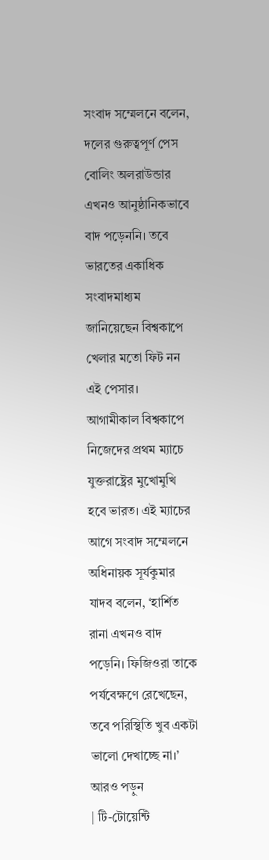সংবাদ সম্মেলনে বলেন, দলের গুরুত্বপূর্ণ পেস বোলিং অলরাউন্ডার এখনও আনুষ্ঠানিকভাবে বাদ পড়েননি। তবে ভারতের একাধিক সংবাদমাধ্যম জানিয়েছেন বিশ্বকাপে খেলার মতো ফিট নন এই পেসার।
আগামীকাল বিশ্বকাপে নিজেদের প্রথম ম্যাচে যুক্তরাষ্ট্রের মুখোমুখি হবে ভারত। এই ম্যাচের আগে সংবাদ সম্মেলনে অধিনায়ক সূর্যকুমার যাদব বলেন, ‘হার্শিত রানা এখনও বাদ পড়েনি। ফিজিওরা তাকে পর্যবেক্ষণে রেখেছেন, তবে পরিস্থিতি খুব একটা ভালো দেখাচ্ছে না।’
আরও পড়ুন
| টি-টোয়েন্টি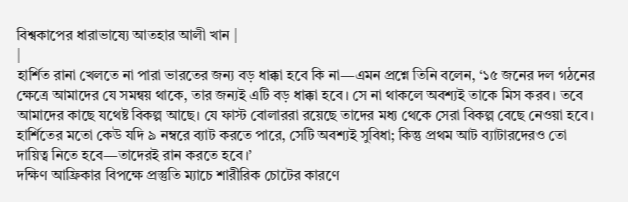বিশ্বকাপের ধারাভাষ্যে আতহার আলী খান |
|
হার্শিত রানা খেলতে না পারা ভারতের জন্য বড় ধাক্কা হবে কি না—এমন প্রশ্নে তিনি বলেন, ‘১৫ জনের দল গঠনের ক্ষেত্রে আমাদের যে সমন্বয় থাকে, তার জন্যই এটি বড় ধাক্কা হবে। সে না থাকলে অবশ্যই তাকে মিস করব। তবে আমাদের কাছে যথেষ্ট বিকল্প আছে। যে ফাস্ট বোলাররা রয়েছে তাদের মধ্য থেকে সেরা বিকল্প বেছে নেওয়া হবে। হার্শিতের মতো কেউ যদি ৯ নম্বরে ব্যাট করতে পারে, সেটি অবশ্যই সুবিধা; কিন্তু প্রথম আট ব্যাটারদেরও তো দায়িত্ব নিতে হবে—তাদেরই রান করতে হবে।’
দক্ষিণ আফ্রিকার বিপক্ষে প্রস্তুতি ম্যাচে শারীরিক চোটের কারণে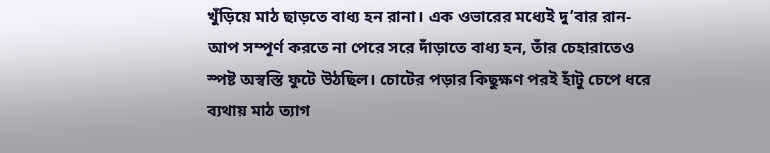খুঁড়িয়ে মাঠ ছাড়তে বাধ্য হন রানা। এক ওভারের মধ্যেই দু’বার রান-আপ সম্পূর্ণ করতে না পেরে সরে দাঁড়াতে বাধ্য হন, তাঁর চেহারাতেও স্পষ্ট অস্বস্তি ফুটে উঠছিল। চোটের পড়ার কিছুক্ষণ পরই হাঁটু চেপে ধরে ব্যথায় মাঠ ত্যাগ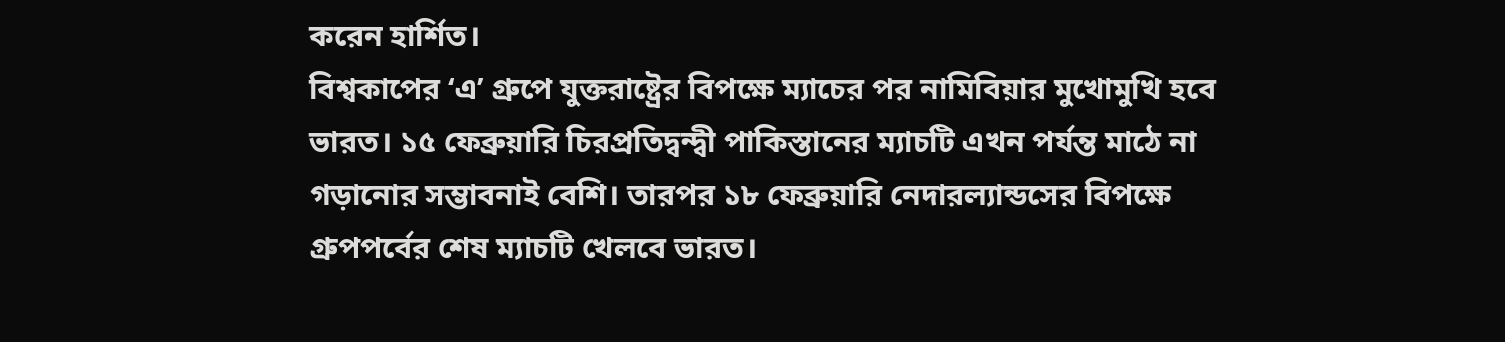করেন হার্শিত।
বিশ্বকাপের ‘এ’ গ্রুপে যুক্তরাষ্ট্রের বিপক্ষে ম্যাচের পর নামিবিয়ার মুখোমুখি হবে ভারত। ১৫ ফেব্রুয়ারি চিরপ্রতিদ্বন্দ্বী পাকিস্তানের ম্যাচটি এখন পর্যন্ত মাঠে না গড়ানোর সম্ভাবনাই বেশি। তারপর ১৮ ফেব্রুয়ারি নেদারল্যান্ডসের বিপক্ষে গ্রুপপর্বের শেষ ম্যাচটি খেলবে ভারত।